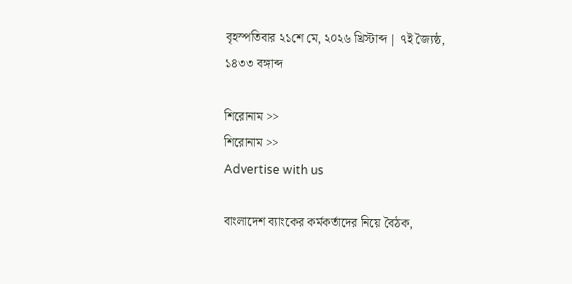বৃহস্পতিবার ২১শে মে, ২০২৬ খ্রিস্টাব্দ | ৭ই জ্যৈষ্ঠ, ১৪৩৩ বঙ্গাব্দ

শিরোনাম >>
শিরোনাম >>
Advertise with us

বাংলাদেশ ব্যাংকের কর্মকর্তাদের নিয়ে বৈঠক,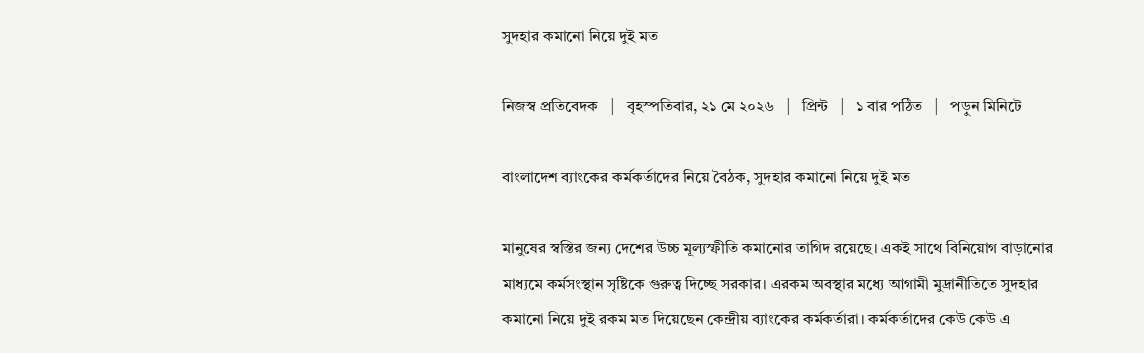সুদহার কমানো নিয়ে দুই মত

নিজস্ব প্রতিবেদক   |   বৃহস্পতিবার, ২১ মে ২০২৬   |   প্রিন্ট   |   ১ বার পঠিত   |   পড়ুন মিনিটে

বাংলাদেশ ব্যাংকের কর্মকর্তাদের নিয়ে বৈঠক, সুদহার কমানো নিয়ে দুই মত

মানুষের স্বস্তির জন্য দেশের উচ্চ মূল্যস্ফীতি কমানোর তাগিদ রয়েছে। একই সাথে বিনিয়োগ বাড়ানোর মাধ্যমে কর্মসংস্থান সৃষ্টিকে গুরুত্ব দিচ্ছে সরকার। এরকম অবস্থার মধ্যে আগামী মুদ্রানীতিতে সুদহার কমানো নিয়ে দুই রকম মত দিয়েছেন কেন্দ্রীয় ব্যাংকের কর্মকর্তারা। কর্মকর্তাদের কেউ কেউ এ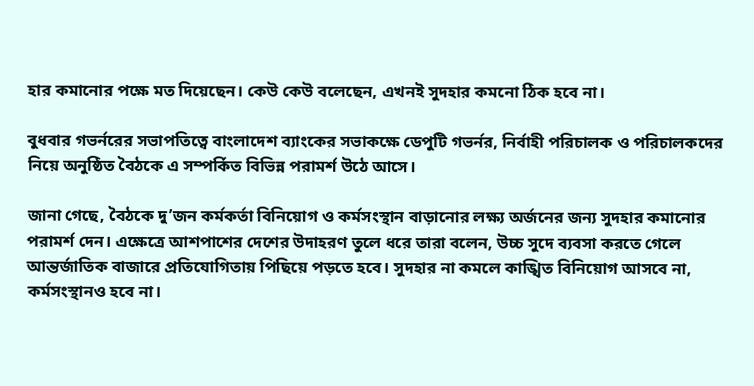হার কমানোর পক্ষে মত দিয়েছেন। কেউ কেউ বলেছেন, এখনই সুদহার কমনো ঠিক হবে না।

বুধবার গভর্নরের সভাপতিত্বে বাংলাদেশ ব্যাংকের সভাকক্ষে ডেপুটি গভর্নর, নির্বাহী পরিচালক ও পরিচালকদের নিয়ে অনুষ্ঠিত বৈঠকে এ সম্পর্কিত বিভিন্ন পরামর্শ উঠে আসে।

জানা গেছে, বৈঠকে দু’জন কর্মকর্তা বিনিয়োগ ও কর্মসংস্থান বাড়ানোর লক্ষ্য অর্জনের জন্য সুদহার কমানোর পরামর্শ দেন। এক্ষেত্রে আশপাশের দেশের উদাহরণ তুলে ধরে তারা বলেন, উচ্চ সুদে ব্যবসা করতে গেলে আন্তর্জাতিক বাজারে প্রতিযোগিতায় পিছিয়ে পড়তে হবে। সুদহার না কমলে কাঙ্খিত বিনিয়োগ আসবে না, কর্মসংস্থানও হবে না।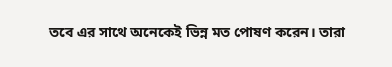তবে এর সাথে অনেকেই ভিন্ন মত পোষণ করেন। তারা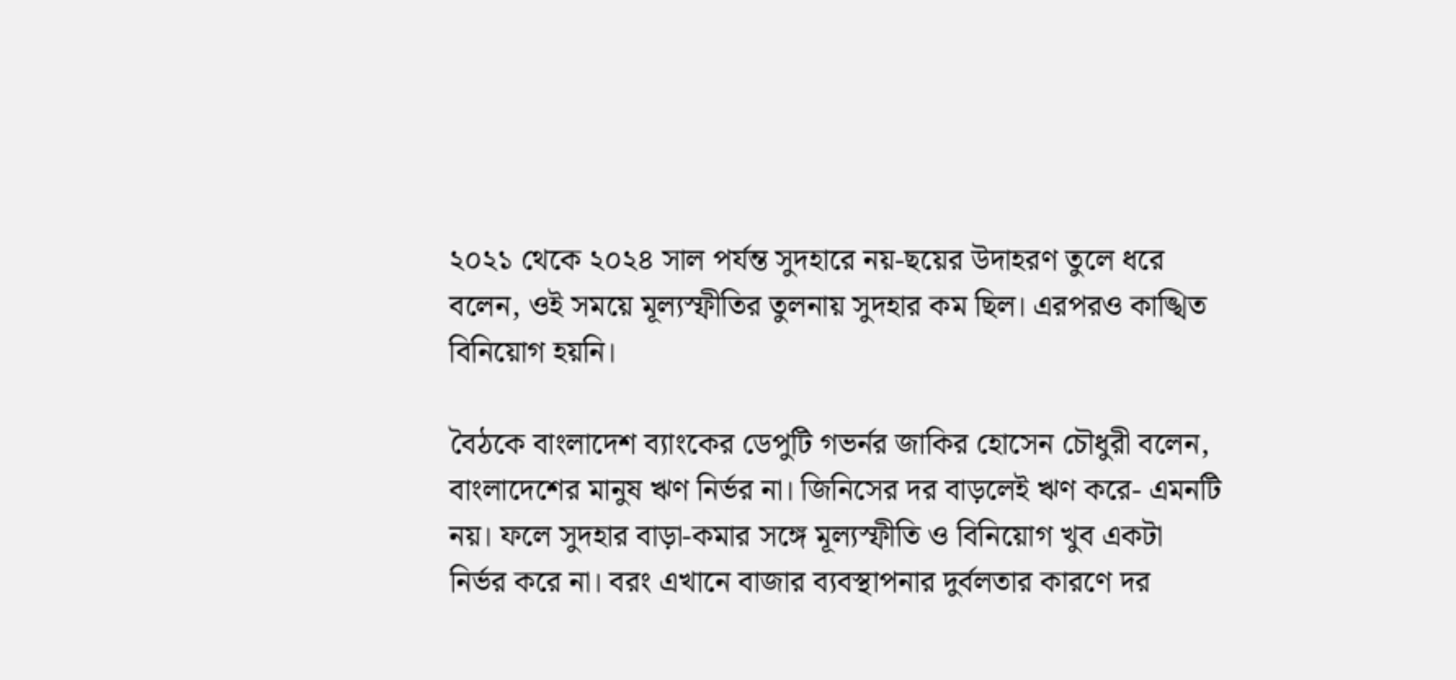২০২১ থেকে ২০২৪ সাল পর্যন্ত সুদহারে নয়-ছয়ের উদাহরণ তুলে ধরে বলেন, ওই সময়ে মূল্যস্ফীতির তুলনায় সুদহার কম ছিল। এরপরও কাঙ্খিত বিনিয়োগ হয়নি।

বৈঠকে বাংলাদেশ ব্যাংকের ডেপুটি গভর্নর জাকির হোসেন চৌধুরী বলেন, বাংলাদেশের মানুষ ঋণ নির্ভর না। জিনিসের দর বাড়লেই ঋণ করে- এমনটি নয়। ফলে সুদহার বাড়া-কমার সঙ্গে মূল্যস্ফীতি ও বিনিয়োগ খুব একটা নির্ভর করে না। বরং এখানে বাজার ব্যবস্থাপনার দুর্বলতার কারণে দর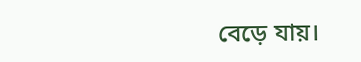বেড়ে যায়।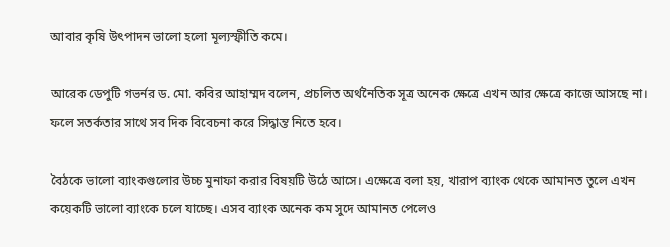আবার কৃষি উৎপাদন ভালো হলো মূল্যস্ফীতি কমে।

আরেক ডেপুটি গভর্নর ড. মো. কবির আহাম্মদ বলেন, প্রচলিত অর্থনৈতিক সূত্র অনেক ক্ষেত্রে এখন আর ক্ষেত্রে কাজে আসছে না। ফলে সতর্কতার সাথে সব দিক বিবেচনা করে সিদ্ধান্ত নিতে হবে।

বৈঠকে ভালো ব্যাংকগুলোর উচ্চ মুনাফা করার বিষয়টি উঠে আসে। এক্ষেত্রে বলা হয়, খারাপ ব্যাংক থেকে আমানত তুলে এখন কয়েকটি ভালো ব্যাংকে চলে যাচ্ছে। এসব ব্যাংক অনেক কম সুদে আমানত পেলেও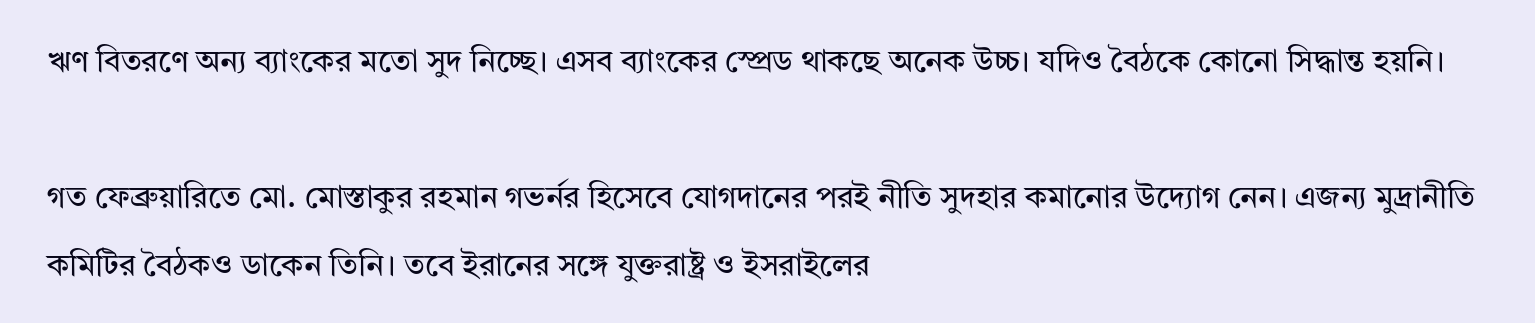ঋণ বিতরণে অন্য ব্যাংকের মতো সুদ নিচ্ছে। এসব ব্যাংকের স্প্রেড থাকছে অনেক উচ্চ। যদিও বৈঠকে কোনো সিদ্ধান্ত হয়নি।

গত ফেব্রুয়ারিতে মো. মোস্তাকুর রহমান গভর্নর হিসেবে যোগদানের পরই নীতি সুদহার কমানোর উদ্যোগ নেন। এজন্য মুদ্রানীতি কমিটির বৈঠকও ডাকেন তিনি। তবে ইরানের সঙ্গে যুক্তরাষ্ট্র ও ইসরাইলের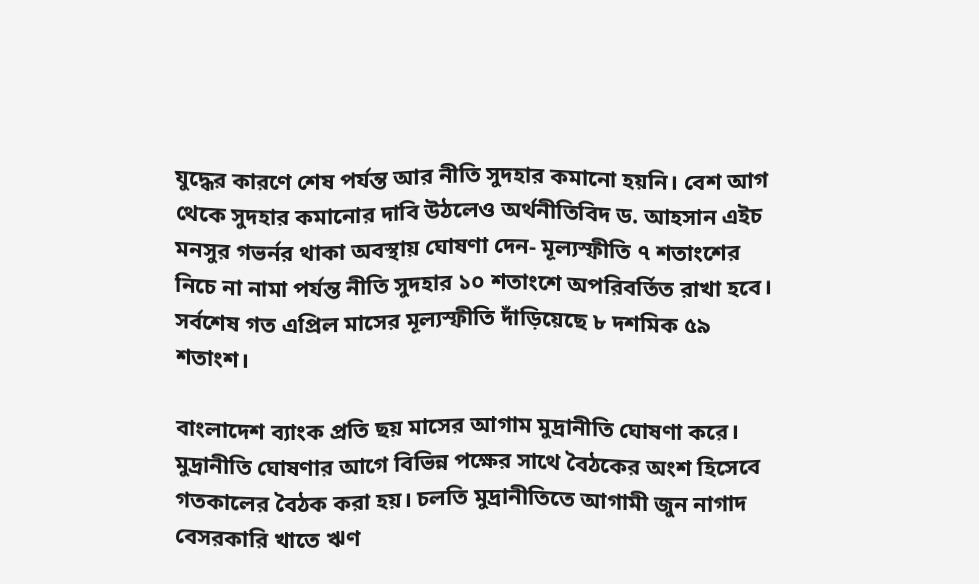যুদ্ধের কারণে শেষ পর্যন্ত আর নীতি সুদহার কমানো হয়নি। বেশ আগ থেকে সুদহার কমানোর দাবি উঠলেও অর্থনীতিবিদ ড. আহসান এইচ মনসুর গভর্নর থাকা অবস্থায় ঘোষণা দেন- মূল্যস্ফীতি ৭ শতাংশের নিচে না নামা পর্যন্ত নীতি সুদহার ১০ শতাংশে অপরিবর্তিত রাখা হবে। সর্বশেষ গত এপ্রিল মাসের মূল্যস্ফীতি দাঁড়িয়েছে ৮ দশমিক ৫৯ শতাংশ।

বাংলাদেশ ব্যাংক প্রতি ছয় মাসের আগাম মুদ্রানীতি ঘোষণা করে। মুদ্রানীতি ঘোষণার আগে বিভিন্ন পক্ষের সাথে বৈঠকের অংশ হিসেবে গতকালের বৈঠক করা হয়। চলতি মুদ্রানীতিতে আগামী জুন নাগাদ বেসরকারি খাতে ঋণ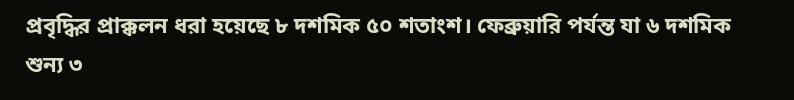প্রবৃদ্ধির প্রাক্কলন ধরা হয়েছে ৮ দশমিক ৫০ শতাংশ। ফেব্রুয়ারি পর্যন্ত যা ৬ দশমিক শুন্য ৩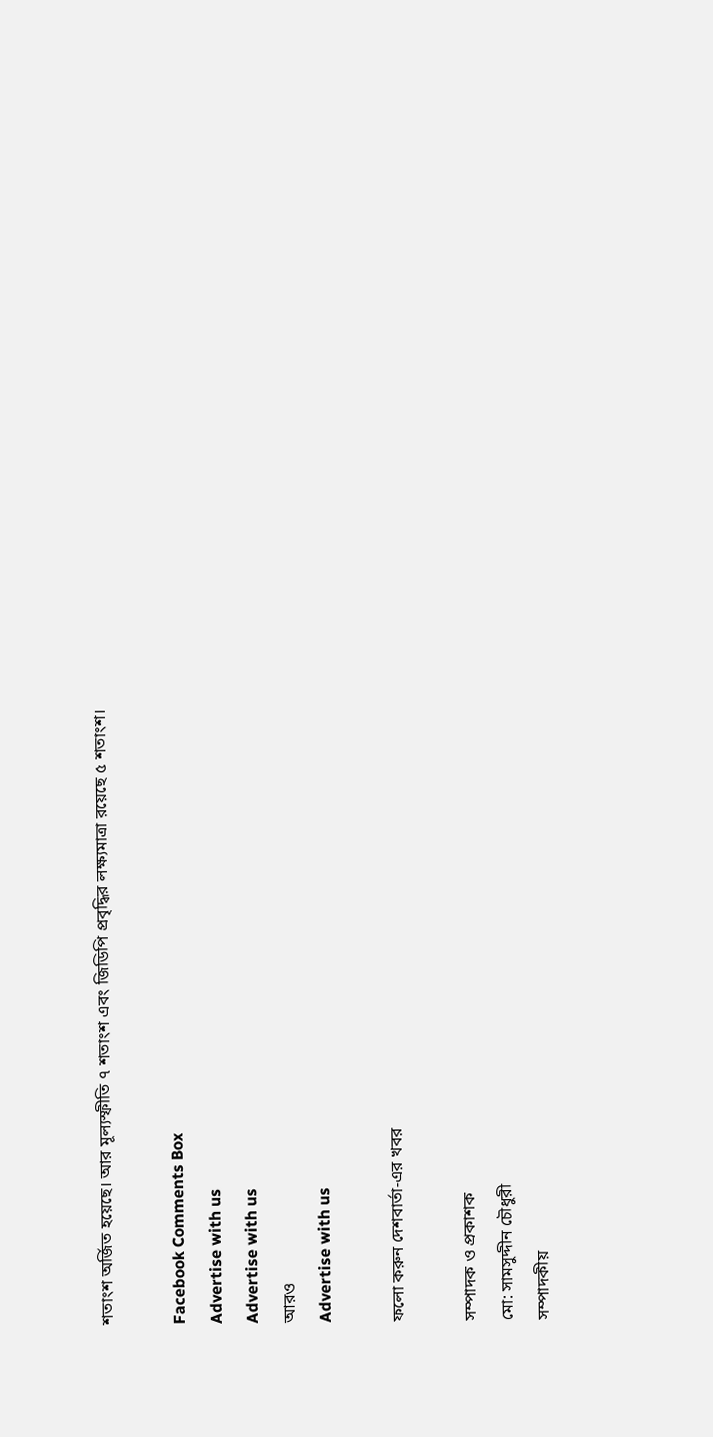শতাংশ অর্জিত হয়েছে। আর মূল্যস্ফীতি ৭ শতাংশ এবং জিডিপি প্রবৃদ্ধির লক্ষ্যমাত্রা রয়েছে ৫ শতাংশ।

Facebook Comments Box
Advertise with us
Advertise with us
আরও
Advertise with us

ফলো করুন দেশবার্তা-এর খবর

সম্পাদক ও প্রকাশক
মো: সামসুদ্দীন চৌধুরী
সম্পাদকীয়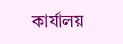কার্যালয়